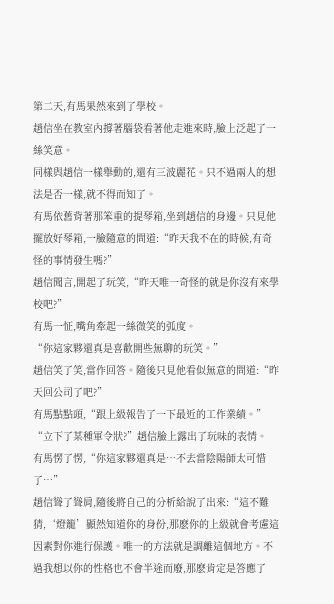第二天,有馬果然來到了學校。
趙信坐在教室內撐著腦袋看著他走進來時,臉上泛起了一絲笑意。
同樣與趙信一樣舉動的,還有三波麗花。只不過兩人的想法是否一樣,就不得而知了。
有馬依舊背著那笨重的提琴箱,坐到趙信的身邊。只見他擺放好琴箱,一臉隨意的問道:“昨天我不在的時候,有奇怪的事情發生嗎?”
趙信聞言,開起了玩笑,“昨天唯一奇怪的就是你沒有來學校吧?”
有馬一怔,嘴角牽起一絲微笑的弧度。
“你這家夥還真是喜歡開些無聊的玩笑。”
趙信笑了笑,當作回答。隨後只見他看似無意的問道:“昨天回公司了吧?”
有馬點點頭,“跟上級報告了一下最近的工作業績。”
“立下了某種軍令狀?”趙信臉上露出了玩味的表情。
有馬愣了愣,“你這家夥還真是…不去當陰陽師太可惜了…”
趙信聳了聳肩,隨後將自己的分析給說了出來:“這不難猜,‘燈籠’顯然知道你的身份,那麽你的上級就會考慮這因素對你進行保護。唯一的方法就是調離這個地方。不過我想以你的性格也不會半途而廢,那麽肯定是答應了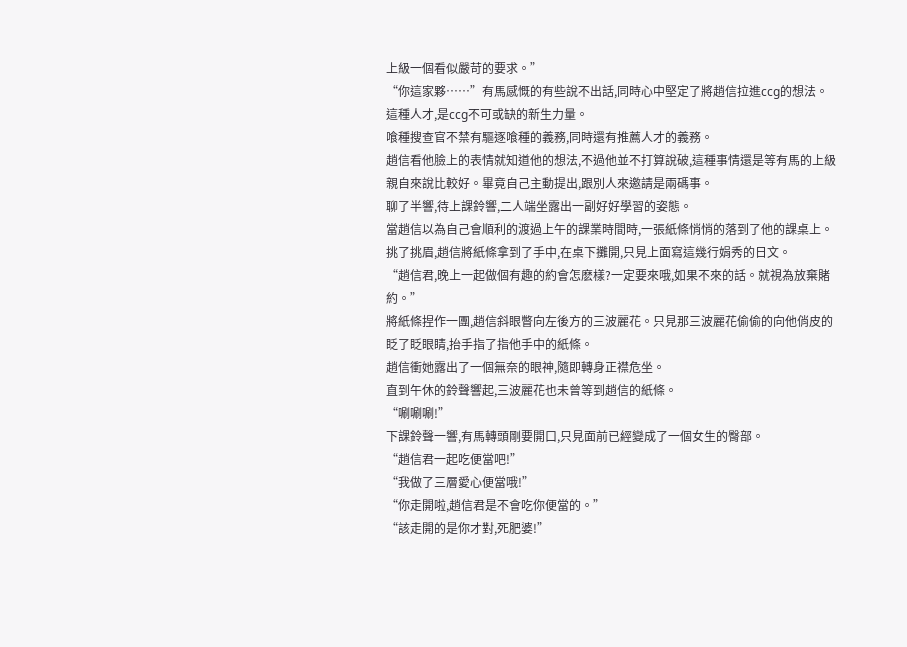上級一個看似嚴苛的要求。”
“你這家夥……”有馬感慨的有些說不出話,同時心中堅定了將趙信拉進ccg的想法。這種人才,是ccg不可或缺的新生力量。
喰種搜查官不禁有驅逐喰種的義務,同時還有推薦人才的義務。
趙信看他臉上的表情就知道他的想法,不過他並不打算說破,這種事情還是等有馬的上級親自來說比較好。畢竟自己主動提出,跟別人來邀請是兩碼事。
聊了半響,待上課鈴響,二人端坐露出一副好好學習的姿態。
當趙信以為自己會順利的渡過上午的課業時間時,一張紙條悄悄的落到了他的課桌上。
挑了挑眉,趙信將紙條拿到了手中,在桌下攤開,只見上面寫這幾行娟秀的日文。
“趙信君,晚上一起做個有趣的約會怎麽樣?一定要來哦,如果不來的話。就視為放棄賭約。”
將紙條捏作一團,趙信斜眼瞥向左後方的三波麗花。只見那三波麗花偷偷的向他俏皮的眨了眨眼睛,抬手指了指他手中的紙條。
趙信衝她露出了一個無奈的眼神,隨即轉身正襟危坐。
直到午休的鈴聲響起,三波麗花也未曾等到趙信的紙條。
“唰唰唰!”
下課鈴聲一響,有馬轉頭剛要開口,只見面前已經變成了一個女生的臀部。
“趙信君一起吃便當吧!”
“我做了三層愛心便當哦!”
“你走開啦,趙信君是不會吃你便當的。”
“該走開的是你才對,死肥婆!”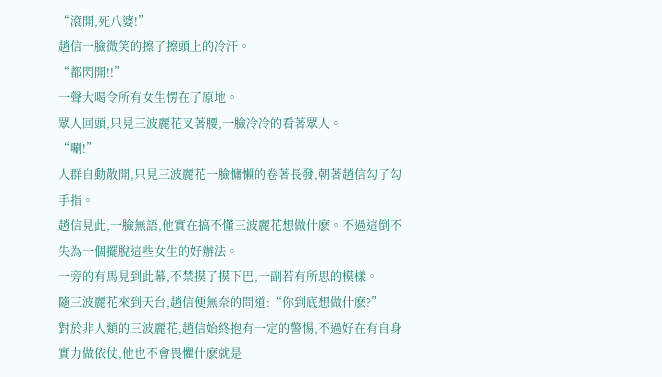“滾開,死八婆!”
趙信一臉微笑的擦了擦頭上的冷汗。
“都閃開!!”
一聲大喝令所有女生愣在了原地。
眾人回頭,只見三波麗花叉著腰,一臉冷冷的看著眾人。
“唰!”
人群自動散開,只見三波麗花一臉慵懶的卷著長發,朝著趙信勾了勾手指。
趙信見此,一臉無語,他實在搞不懂三波麗花想做什麽。不過這倒不失為一個擺脫這些女生的好辦法。
一旁的有馬見到此幕,不禁摸了摸下巴,一副若有所思的模樣。
隨三波麗花來到天台,趙信便無奈的問道:“你到底想做什麽?”
對於非人類的三波麗花,趙信始終抱有一定的警惕,不過好在有自身實力做依仗,他也不會畏懼什麽就是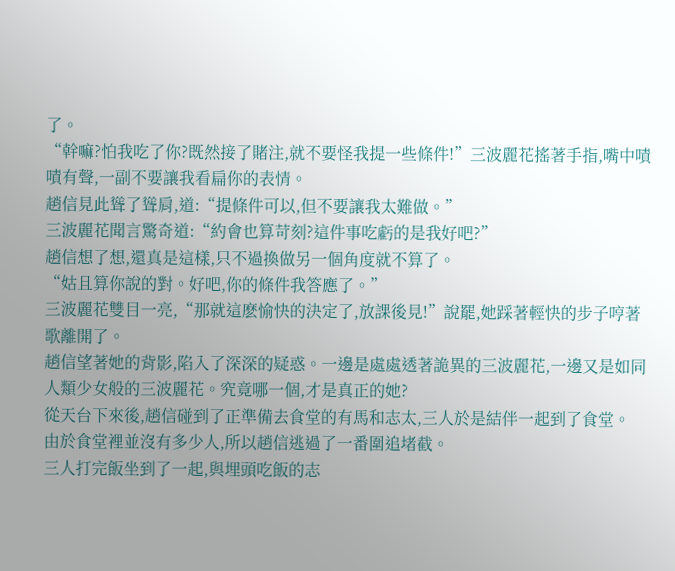了。
“幹嘛?怕我吃了你?既然接了賭注,就不要怪我提一些條件!”三波麗花搖著手指,嘴中嘖嘖有聲,一副不要讓我看扁你的表情。
趙信見此聳了聳肩,道:“提條件可以,但不要讓我太難做。”
三波麗花聞言驚奇道:“約會也算苛刻?這件事吃虧的是我好吧?”
趙信想了想,還真是這樣,只不過換做另一個角度就不算了。
“姑且算你說的對。好吧,你的條件我答應了。”
三波麗花雙目一亮,“那就這麽愉快的決定了,放課後見!”說罷,她踩著輕快的步子哼著歌離開了。
趙信望著她的背影,陷入了深深的疑惑。一邊是處處透著詭異的三波麗花,一邊又是如同人類少女般的三波麗花。究竟哪一個,才是真正的她?
從天台下來後,趙信碰到了正準備去食堂的有馬和志太,三人於是結伴一起到了食堂。
由於食堂裡並沒有多少人,所以趙信逃過了一番圍追堵截。
三人打完飯坐到了一起,與埋頭吃飯的志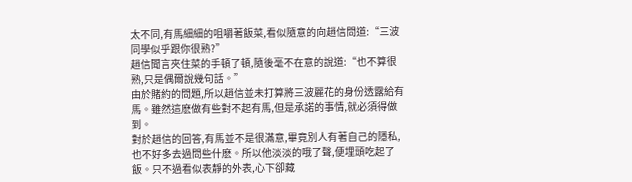太不同,有馬細細的咀嚼著飯菜,看似隨意的向趙信問道:“三波同學似乎跟你很熟?”
趙信聞言夾住菜的手頓了頓,隨後毫不在意的說道:“也不算很熟,只是偶爾說幾句話。”
由於賭約的問題,所以趙信並未打算將三波麗花的身份透露給有馬。雖然這麽做有些對不起有馬,但是承諾的事情,就必須得做到。
對於趙信的回答,有馬並不是很滿意,畢竟別人有著自己的隱私,也不好多去過問些什麽。所以他淡淡的哦了聲,便埋頭吃起了飯。只不過看似表靜的外表,心下卻藏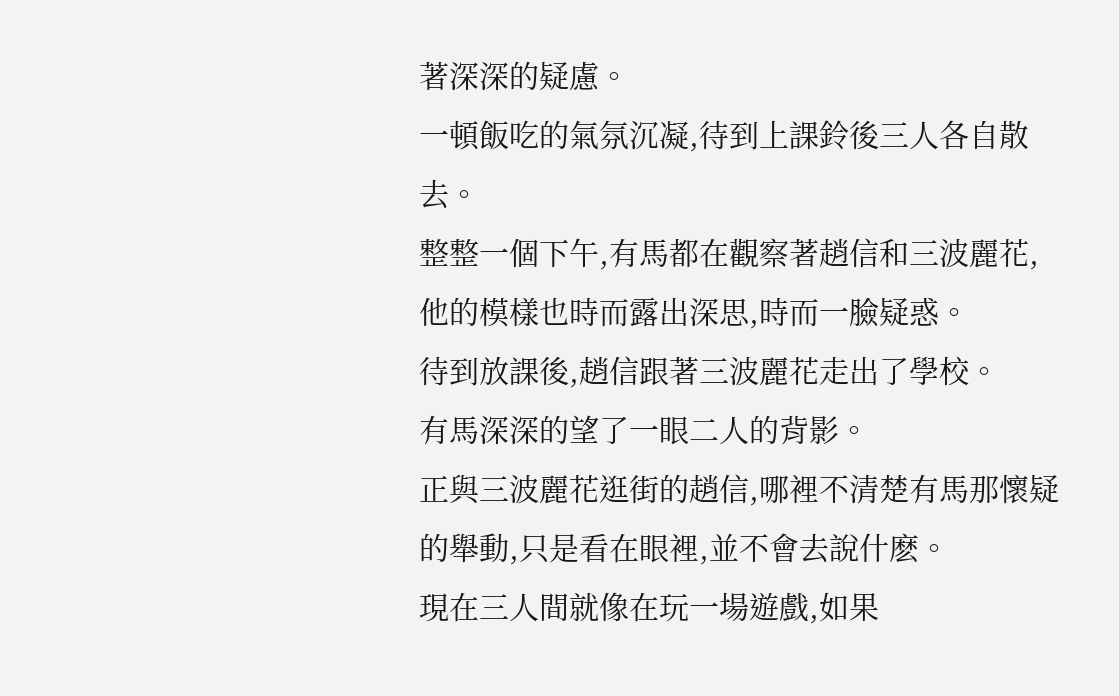著深深的疑慮。
一頓飯吃的氣氛沉凝,待到上課鈴後三人各自散去。
整整一個下午,有馬都在觀察著趙信和三波麗花,他的模樣也時而露出深思,時而一臉疑惑。
待到放課後,趙信跟著三波麗花走出了學校。
有馬深深的望了一眼二人的背影。
正與三波麗花逛街的趙信,哪裡不清楚有馬那懷疑的舉動,只是看在眼裡,並不會去說什麽。
現在三人間就像在玩一場遊戲,如果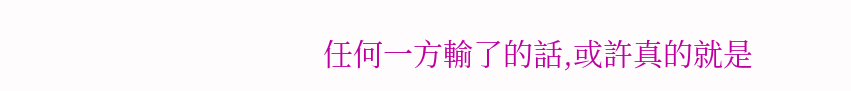任何一方輸了的話,或許真的就是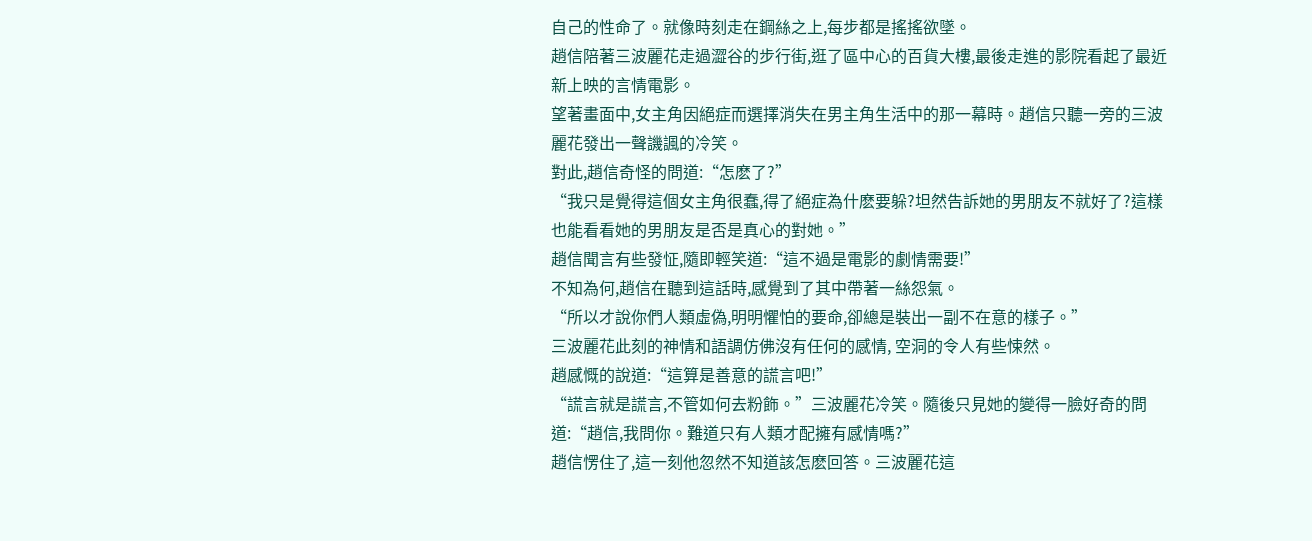自己的性命了。就像時刻走在鋼絲之上,每步都是搖搖欲墜。
趙信陪著三波麗花走過澀谷的步行街,逛了區中心的百貨大樓,最後走進的影院看起了最近新上映的言情電影。
望著畫面中,女主角因絕症而選擇消失在男主角生活中的那一幕時。趙信只聽一旁的三波麗花發出一聲譏諷的冷笑。
對此,趙信奇怪的問道:“怎麽了?”
“我只是覺得這個女主角很蠢,得了絕症為什麽要躲?坦然告訴她的男朋友不就好了?這樣也能看看她的男朋友是否是真心的對她。”
趙信聞言有些發怔,隨即輕笑道:“這不過是電影的劇情需要!”
不知為何,趙信在聽到這話時,感覺到了其中帶著一絲怨氣。
“所以才說你們人類虛偽,明明懼怕的要命,卻總是裝出一副不在意的樣子。”
三波麗花此刻的神情和語調仿佛沒有任何的感情, 空洞的令人有些悚然。
趙感慨的說道:“這算是善意的謊言吧!”
“謊言就是謊言,不管如何去粉飾。”三波麗花冷笑。隨後只見她的變得一臉好奇的問道:“趙信,我問你。難道只有人類才配擁有感情嗎?”
趙信愣住了,這一刻他忽然不知道該怎麽回答。三波麗花這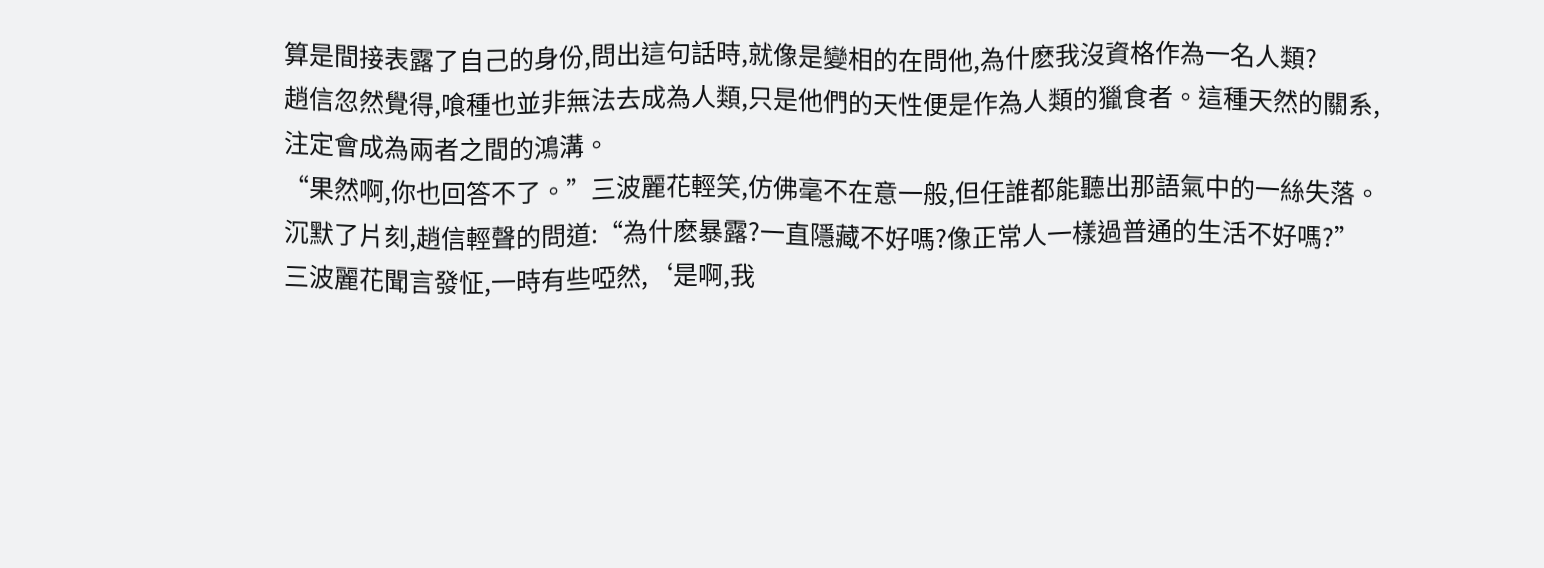算是間接表露了自己的身份,問出這句話時,就像是變相的在問他,為什麽我沒資格作為一名人類?
趙信忽然覺得,喰種也並非無法去成為人類,只是他們的天性便是作為人類的獵食者。這種天然的關系,注定會成為兩者之間的鴻溝。
“果然啊,你也回答不了。”三波麗花輕笑,仿佛毫不在意一般,但任誰都能聽出那語氣中的一絲失落。
沉默了片刻,趙信輕聲的問道:“為什麽暴露?一直隱藏不好嗎?像正常人一樣過普通的生活不好嗎?”
三波麗花聞言發怔,一時有些啞然,‘是啊,我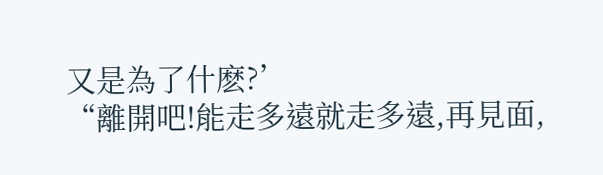又是為了什麽?’
“離開吧!能走多遠就走多遠,再見面,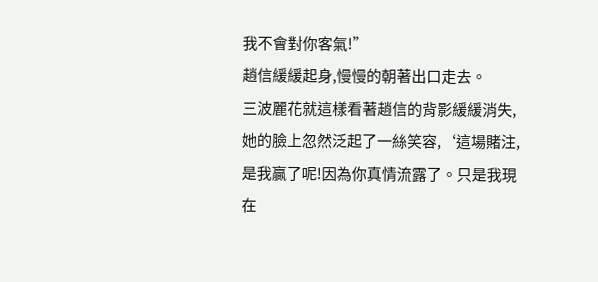我不會對你客氣!”
趙信緩緩起身,慢慢的朝著出口走去。
三波麗花就這樣看著趙信的背影緩緩消失,她的臉上忽然泛起了一絲笑容,‘這場賭注,是我贏了呢!因為你真情流露了。只是我現在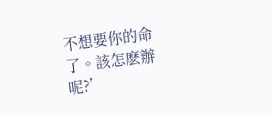不想要你的命了。該怎麽辦呢?’